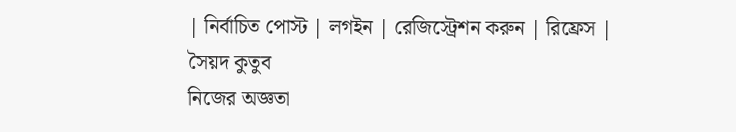| নির্বাচিত পোস্ট | লগইন | রেজিস্ট্রেশন করুন | রিফ্রেস |
সৈয়দ কুতুব
নিজের অজ্ঞতা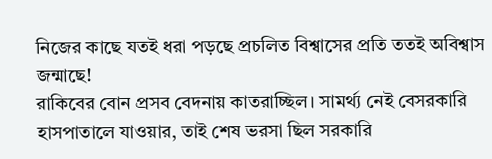নিজের কাছে যতই ধরা পড়ছে প্রচলিত বিশ্বাসের প্রতি ততই অবিশ্বাস জন্মাছে!
রাকিবের বোন প্রসব বেদনায় কাতরাচ্ছিল। সামর্থ্য নেই বেসরকারি হাসপাতালে যাওয়ার, তাই শেষ ভরসা ছিল সরকারি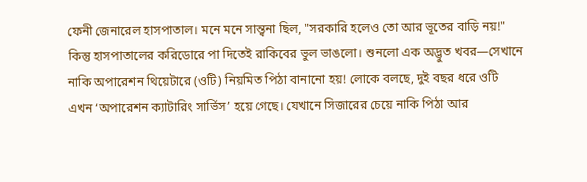ফেনী জেনারেল হাসপাতাল। মনে মনে সান্ত্বনা ছিল, "সরকারি হলেও তো আর ভূতের বাড়ি নয়!" কিন্তু হাসপাতালের করিডোরে পা দিতেই রাকিবের ভুল ভাঙলো। শুনলো এক অদ্ভুত খবর—সেখানে নাকি অপারেশন থিয়েটারে (ওটি) নিয়মিত পিঠা বানানো হয়! লোকে বলছে, দুই বছর ধরে ওটি এখন ‘অপারেশন ক্যাটারিং সার্ভিস’ হয়ে গেছে। যেখানে সিজারের চেয়ে নাকি পিঠা আর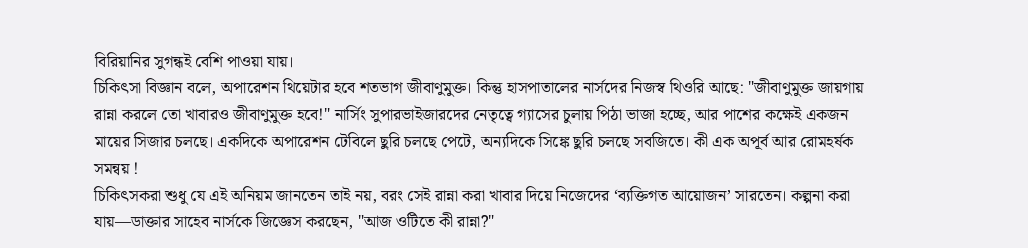বিরিয়ানির সুগন্ধই বেশি পাওয়া যায়।
চিকিৎসা বিজ্ঞান বলে, অপারেশন থিয়েটার হবে শতভাগ জীবাণুমুক্ত। কিন্তু হাসপাতালের নার্সদের নিজস্ব থিওরি আছে: "জীবাণুমুক্ত জায়গায় রান্না করলে তো খাবারও জীবাণুমুক্ত হবে!" নার্সিং সুপারভাইজারদের নেতৃত্বে গ্যাসের চুলায় পিঠা ভাজা হচ্ছে, আর পাশের কক্ষেই একজন মায়ের সিজার চলছে। একদিকে অপারেশন টেবিলে ছুরি চলছে পেটে, অন্যদিকে সিঙ্কে ছুরি চলছে সবজিতে। কী এক অপূর্ব আর রোমহর্ষক সমন্বয় !
চিকিৎসকরা শুধু যে এই অনিয়ম জানতেন তাই নয়, বরং সেই রান্না করা খাবার দিয়ে নিজেদের ‘ব্যক্তিগত আয়োজন’ সারতেন। কল্পনা করা যায়—ডাক্তার সাহেব নার্সকে জিজ্ঞেস করছেন, "আজ ওটিতে কী রান্না?"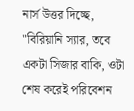নার্স উত্তর দিচ্ছে, "বিরিয়ানি স্যার, তবে একটা সিজার বাকি, ওটা শেষ করেই পরিবেশন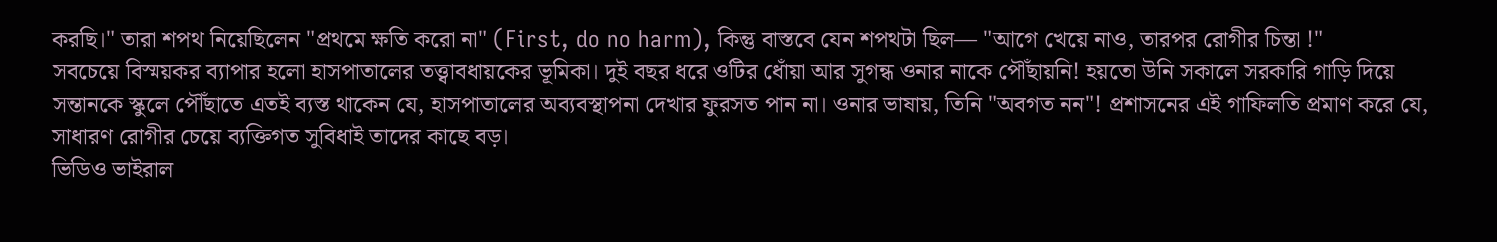করছি।" তারা শপথ নিয়েছিলেন "প্রথমে ক্ষতি করো না" (First, do no harm), কিন্তু বাস্তবে যেন শপথটা ছিল— "আগে খেয়ে নাও, তারপর রোগীর চিন্তা !"
সবচেয়ে বিস্ময়কর ব্যাপার হলো হাসপাতালের তত্ত্বাবধায়কের ভূমিকা। দুই বছর ধরে ওটির ধোঁয়া আর সুগন্ধ ওনার নাকে পৌঁছায়নি! হয়তো উনি সকালে সরকারি গাড়ি দিয়ে সন্তানকে স্কুলে পৌঁছাতে এতই ব্যস্ত থাকেন যে, হাসপাতালের অব্যবস্থাপনা দেখার ফুরসত পান না। ওনার ভাষায়, তিনি "অবগত নন"! প্রশাসনের এই গাফিলতি প্রমাণ করে যে, সাধারণ রোগীর চেয়ে ব্যক্তিগত সুবিধাই তাদের কাছে বড়।
ভিডিও ভাইরাল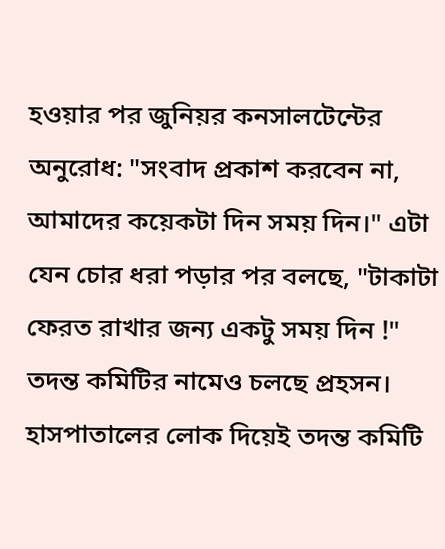হওয়ার পর জুনিয়র কনসালটেন্টের অনুরোধ: "সংবাদ প্রকাশ করবেন না, আমাদের কয়েকটা দিন সময় দিন।" এটা যেন চোর ধরা পড়ার পর বলছে, "টাকাটা ফেরত রাখার জন্য একটু সময় দিন !" তদন্ত কমিটির নামেও চলছে প্রহসন। হাসপাতালের লোক দিয়েই তদন্ত কমিটি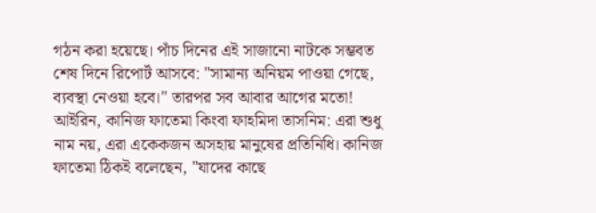গঠন করা হয়েছে। পাঁচ দিনের এই সাজানো নাটকে সম্ভবত শেষ দিনে রিপোর্ট আসবে: "সামান্য অনিয়ম পাওয়া গেছে, ব্যবস্থা নেওয়া হবে।" তারপর সব আবার আগের মতো!
আইরিন, কানিজ ফাতেমা কিংবা ফাহমিদা তাসনিম: এরা শুধু নাম নয়, এরা একেকজন অসহায় মানুষের প্রতিনিধি। কানিজ ফাতেমা ঠিকই বলেছেন, "যাদের কাছে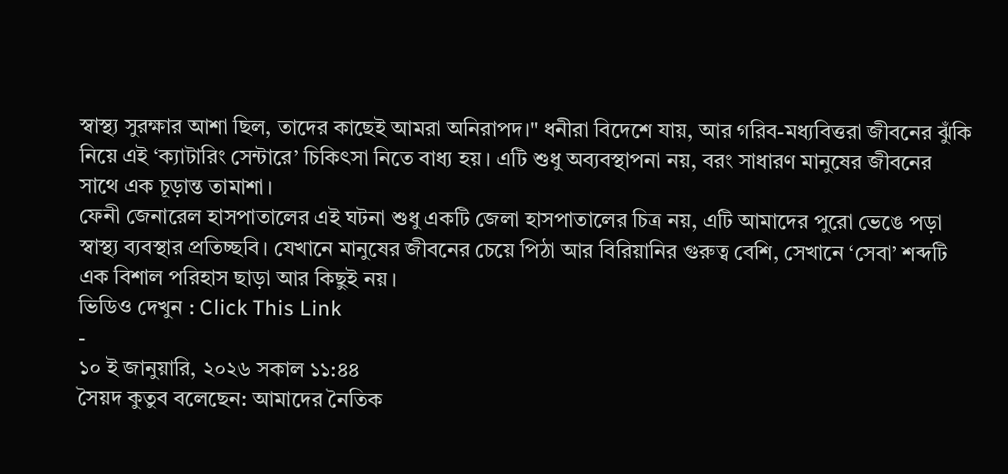স্বাস্থ্য সুরক্ষার আশা ছিল, তাদের কাছেই আমরা অনিরাপদ।" ধনীরা বিদেশে যায়, আর গরিব-মধ্যবিত্তরা জীবনের ঝুঁকি নিয়ে এই ‘ক্যাটারিং সেন্টারে’ চিকিৎসা নিতে বাধ্য হয়। এটি শুধু অব্যবস্থাপনা নয়, বরং সাধারণ মানুষের জীবনের সাথে এক চূড়ান্ত তামাশা।
ফেনী জেনারেল হাসপাতালের এই ঘটনা শুধু একটি জেলা হাসপাতালের চিত্র নয়, এটি আমাদের পুরো ভেঙে পড়া স্বাস্থ্য ব্যবস্থার প্রতিচ্ছবি। যেখানে মানুষের জীবনের চেয়ে পিঠা আর বিরিয়ানির গুরুত্ব বেশি, সেখানে ‘সেবা’ শব্দটি এক বিশাল পরিহাস ছাড়া আর কিছুই নয়।
ভিডিও দেখুন : Click This Link
-
১০ ই জানুয়ারি, ২০২৬ সকাল ১১:৪৪
সৈয়দ কুতুব বলেছেন: আমাদের নৈতিক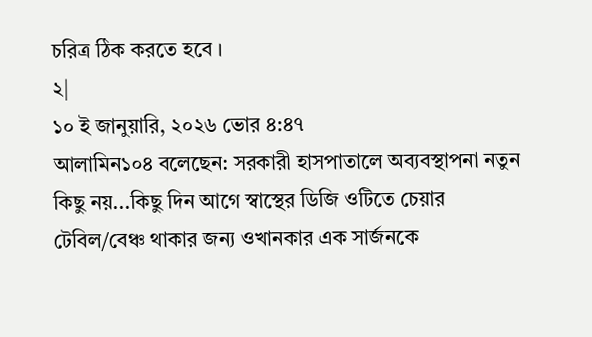চরিত্র ঠিক করতে হবে ।
২|
১০ ই জানুয়ারি, ২০২৬ ভোর ৪:৪৭
আলামিন১০৪ বলেছেন: সরকারী হাসপাতালে অব্যবস্থাপনা নতুন কিছু নয়...কিছু দিন আগে স্বাস্থের ডিজি ওটিতে চেয়ার টেবিল/বেঞ্চ থাকার জন্য ওখানকার এক সার্জনকে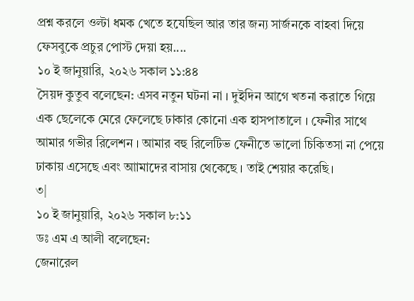প্রশ্ন করলে ওল্টা ধমক খেতে হযেছিল আর তার জন্য সার্জনকে বাহবা দিয়ে ফেসবুকে প্রচুর পোস্ট দেয়া হয়....
১০ ই জানুয়ারি, ২০২৬ সকাল ১১:৪৪
সৈয়দ কুতুব বলেছেন: এসব নতুন ঘটনা না । দুইদিন আগে খতনা করাতে গিয়ে এক ছেলেকে মেরে ফেলেছে ঢাকার কোনো এক হাসপাতালে । ফেনীর সাথে আমার গভীর রিলেশন । আমার বহু রিলেটিভ ফেনীতে ভালো চিকিতসা না পেয়ে ঢাকায় এসেছে এবং আামাদের বাসায় থেকেছে । তাই শেয়ার করেছি।
৩|
১০ ই জানুয়ারি, ২০২৬ সকাল ৮:১১
ডঃ এম এ আলী বলেছেন:
জেনারেল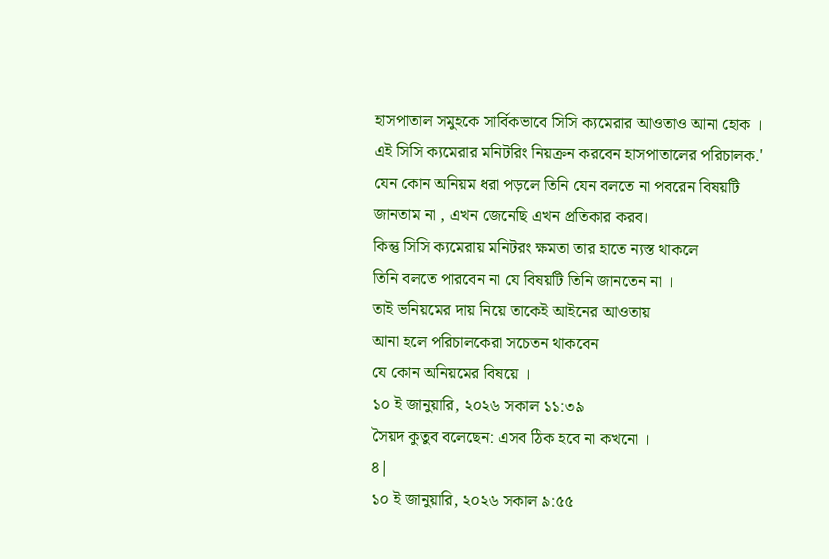হাসপাতাল সমুহকে সার্বিকভাবে সিসি ক্যমেরার আওতাও আনা হোক ।
এই সিসি ক্যমেরার মনিটরিং নিয়ক্রন করবেন হাসপাতালের পরিচালক.'
যেন কোন অনিয়ম ধরা পড়লে তিনি যেন বলতে না পবরেন বিষয়টি
জানতাম না , এখন জেনেছি এখন প্রতিকার করব।
কিন্তু সিসি ক্যমেরায় মনিটরং ক্ষমতা তার হাতে ন্যস্ত থাকলে
তিনি বলতে পারবেন না যে বিষয়টি তিনি জানতেন না ।
তাই ভনিয়মের দায় নিয়ে তাকেই আইনের আওতায়
আনা হলে পরিচালকেরা সচেতন থাকবেন
যে কোন অনিয়মের বিষয়ে ।
১০ ই জানুয়ারি, ২০২৬ সকাল ১১:৩৯
সৈয়দ কুতুব বলেছেন: এসব ঠিক হবে না কখনো ।
৪|
১০ ই জানুয়ারি, ২০২৬ সকাল ৯:৫৫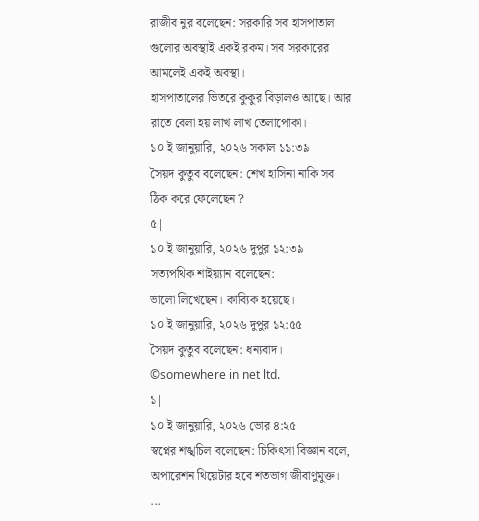রাজীব নুর বলেছেন: সরকারি সব হাসপাতাল গুলোর অবস্থাই একই রকম। সব সরকারের আমলেই একই অবস্থা।
হাসপাতালের ভিতরে কুকুর বিড়ালও আছে। আর রাতে বেলা হয় লাখ লাখ তেলাপোকা।
১০ ই জানুয়ারি, ২০২৬ সকাল ১১:৩৯
সৈয়দ কুতুব বলেছেন: শেখ হাসিনা নাকি সব ঠিক করে ফেলেছেন ?
৫|
১০ ই জানুয়ারি, ২০২৬ দুপুর ১২:৩৯
সত্যপথিক শাইয়্যান বলেছেন:
ভালো লিখেছেন। কাব্যিক হয়েছে।
১০ ই জানুয়ারি, ২০২৬ দুপুর ১২:৫৫
সৈয়দ কুতুব বলেছেন: ধন্যবাদ।
©somewhere in net ltd.
১|
১০ ই জানুয়ারি, ২০২৬ ভোর ৪:২৫
স্বপ্নের শঙ্খচিল বলেছেন: চিকিৎসা বিজ্ঞান বলে, অপারেশন থিয়েটার হবে শতভাগ জীবাণুমুক্ত।
...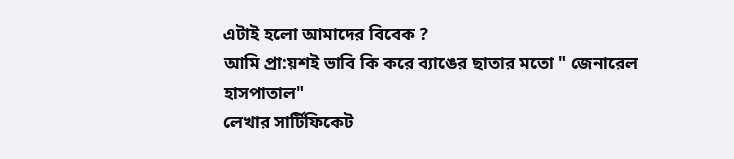এটাই হলো আমাদের বিবেক ?
আমি প্রা:য়শই ভাবি কি করে ব্যাঙের ছাতার মতো " জেনারেল হাসপাতাল"
লেখার সার্টিফিকেট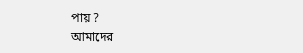পায় ?
আমাদের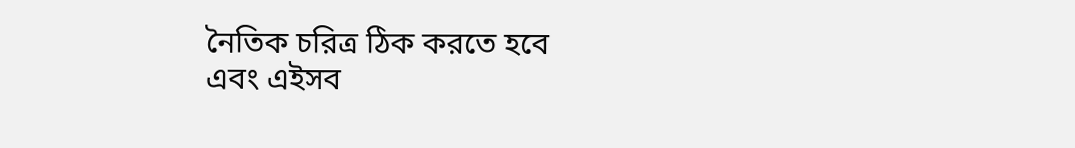নৈতিক চরিত্র ঠিক করতে হবে
এবং এইসব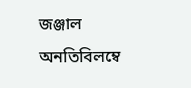জঞ্জাল অনতিবিলম্বে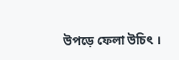উপড়ে ফেলা উচিৎ ।